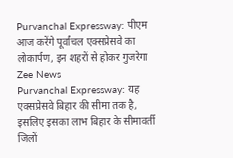Purvanchal Expressway: पीएम आज करेंगे पूर्वांचल एक्सप्रेसवे का लोकार्पण, इन शहरों से होकर गुजरेगा
Zee News
Purvanchal Expressway: यह एक्सप्रेसवे बिहार की सीमा तक है, इसलिए इसका लाभ बिहार के सीमावर्ती जिलों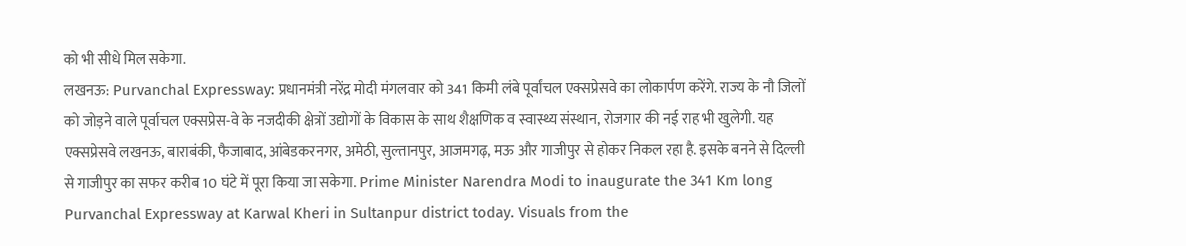को भी सीधे मिल सकेगा.
लखनऊ: Purvanchal Expressway: प्रधानमंत्री नरेंद्र मोदी मंगलवार को 341 किमी लंबे पूर्वांचल एक्सप्रेसवे का लोकार्पण करेंगे. राज्य के नौ जिलों को जोड़ने वाले पूर्वाचल एक्सप्रेस-वे के नजदीकी क्षेत्रों उद्योगों के विकास के साथ शैक्षणिक व स्वास्थ्य संस्थान, रोजगार की नई राह भी खुलेगी. यह एक्सप्रेसवे लखनऊ, बाराबंकी, फैजाबाद, आंबेडकरनगर, अमेठी, सुल्तानपुर, आजमगढ़, मऊ और गाजीपुर से होकर निकल रहा है. इसके बनने से दिल्ली से गाजीपुर का सफर करीब 10 घंटे में पूरा किया जा सकेगा. Prime Minister Narendra Modi to inaugurate the 341 Km long Purvanchal Expressway at Karwal Kheri in Sultanpur district today. Visuals from the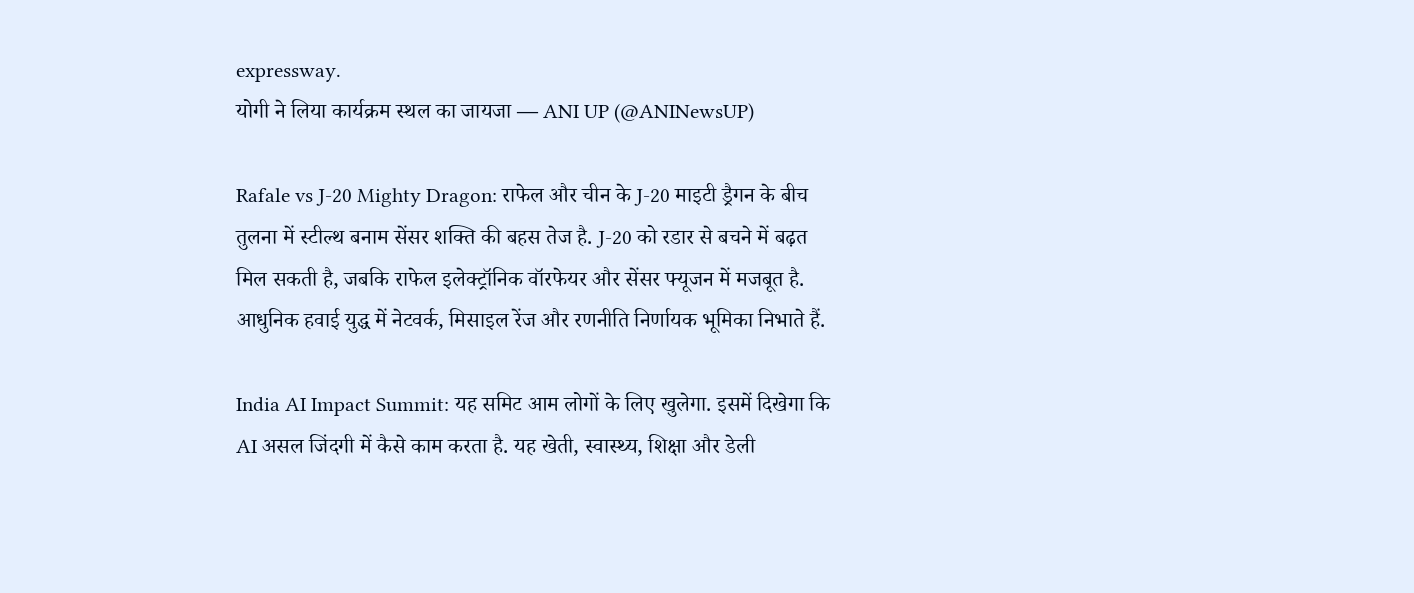expressway.
योगी ने लिया कार्यक्रम स्थल का जायजा — ANI UP (@ANINewsUP)

Rafale vs J-20 Mighty Dragon: राफेल और चीन के J-20 माइटी ड्रैगन के बीच तुलना में स्टील्थ बनाम सेंसर शक्ति की बहस तेज है. J-20 को रडार से बचने में बढ़त मिल सकती है, जबकि राफेल इलेक्ट्रॉनिक वॉरफेयर और सेंसर फ्यूजन में मजबूत है. आधुनिक हवाई युद्ध में नेटवर्क, मिसाइल रेंज और रणनीति निर्णायक भूमिका निभाते हैं.

India AI Impact Summit: यह समिट आम लोगों के लिए खुलेगा. इसमें दिखेगा कि AI असल जिंदगी में कैसे काम करता है. यह खेती, स्वास्थ्य, शिक्षा और डेली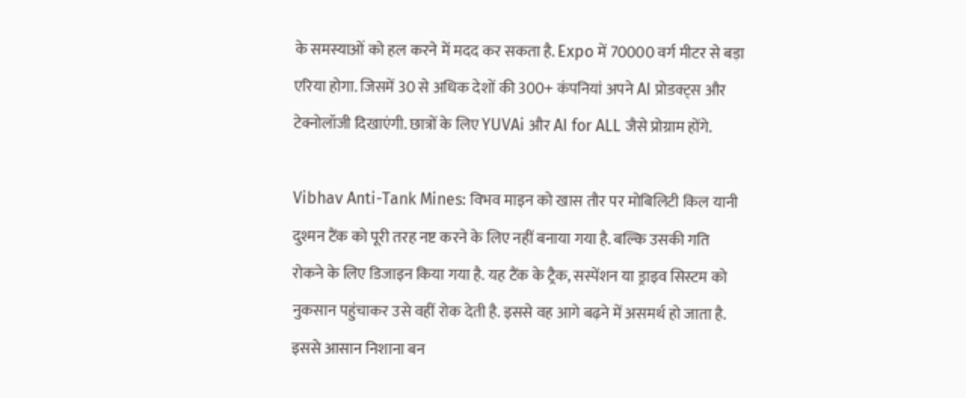के समस्याओं को हल करने में मदद कर सकता है. Expo में 70000 वर्ग मीटर से बड़ा एरिया होगा. जिसमें 30 से अधिक देशों की 300+ कंपनियां अपने AI प्रोडक्ट्स और टेक्नोलॉजी दिखाएंगी. छात्रों के लिए YUVAi और AI for ALL जैसे प्रोग्राम होंगे.

Vibhav Anti-Tank Mines: विभव माइन को खास तौर पर मोबिलिटी किल यानी दुश्मन टैंक को पूरी तरह नष्ट करने के लिए नहीं बनाया गया है. बल्कि उसकी गति रोकने के लिए डिजाइन किया गया है. यह टैंक के ट्रैक, सस्पेंशन या ड्राइव सिस्टम को नुकसान पहुंचाकर उसे वहीं रोक देती है. इससे वह आगे बढ़ने में असमर्थ हो जाता है. इससे आसान निशाना बन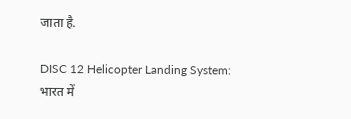जाता है.

DISC 12 Helicopter Landing System: भारत में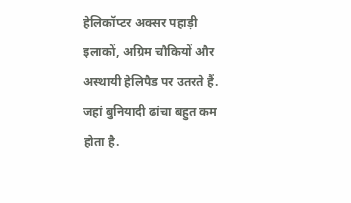हेलिकॉप्टर अक्सर पहाड़ी इलाकों, अग्रिम चौकियों और अस्थायी हेलिपैड पर उतरते हैं. जहां बुनियादी ढांचा बहुत कम होता है.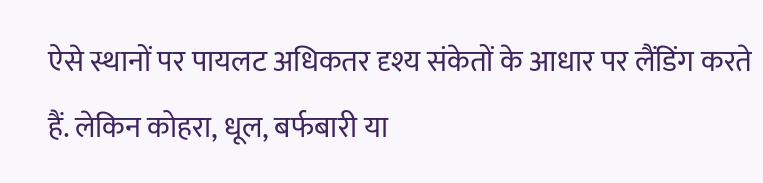ऐसे स्थानों पर पायलट अधिकतर दृश्य संकेतों के आधार पर लैंडिंग करते हैं. लेकिन कोहरा, धूल, बर्फबारी या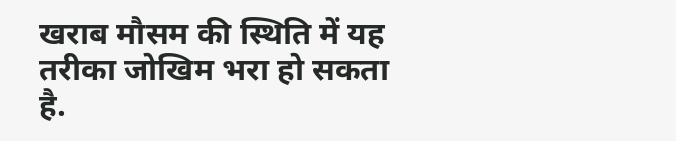खराब मौसम की स्थिति में यह तरीका जोखिम भरा हो सकता है.